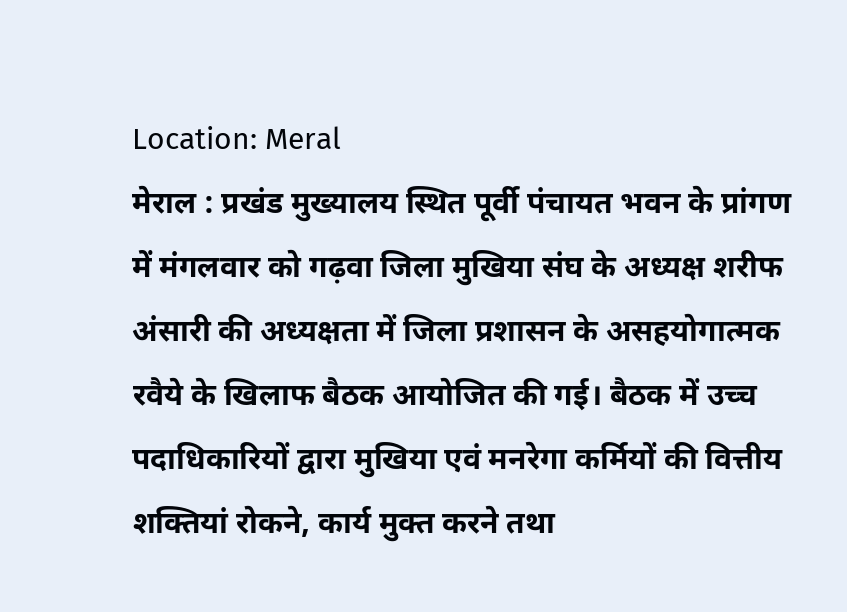Location: Meral
मेराल : प्रखंड मुख्यालय स्थित पूर्वी पंचायत भवन के प्रांगण में मंगलवार को गढ़वा जिला मुखिया संघ के अध्यक्ष शरीफ अंसारी की अध्यक्षता में जिला प्रशासन के असहयोगात्मक रवैये के खिलाफ बैठक आयोजित की गई। बैठक में उच्च पदाधिकारियों द्वारा मुखिया एवं मनरेगा कर्मियों की वित्तीय शक्तियां रोकने, कार्य मुक्त करने तथा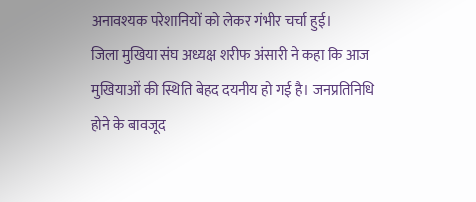अनावश्यक परेशानियों को लेकर गंभीर चर्चा हुई।
जिला मुखिया संघ अध्यक्ष शरीफ अंसारी ने कहा कि आज मुखियाओं की स्थिति बेहद दयनीय हो गई है। जनप्रतिनिधि होने के बावजूद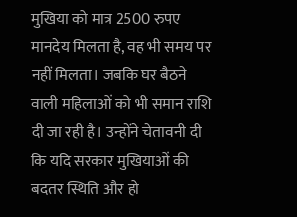मुखिया को मात्र 2500 रुपए मानदेय मिलता है, वह भी समय पर नहीं मिलता। जबकि घर बैठने वाली महिलाओं को भी समान राशि दी जा रही है। उन्होंने चेतावनी दी कि यदि सरकार मुखियाओं की बदतर स्थिति और हो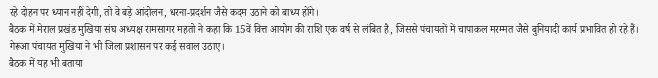रहे दोहन पर ध्यान नहीं देगी, तो वे बड़े आंदोलन, धरना-प्रदर्शन जैसे कदम उठाने को बाध्य होंगे।
बैठक में मेराल प्रखंड मुखिया संघ अध्यक्ष रामसागर महतो ने कहा कि 15वें वित्त आयोग की राशि एक वर्ष से लंबित है, जिससे पंचायतों में चापाकल मरम्मत जैसे बुनियादी कार्य प्रभावित हो रहे हैं। गेरूआ पंचायत मुखिया ने भी जिला प्रशासन पर कई सवाल उठाए।
बैठक में यह भी बताया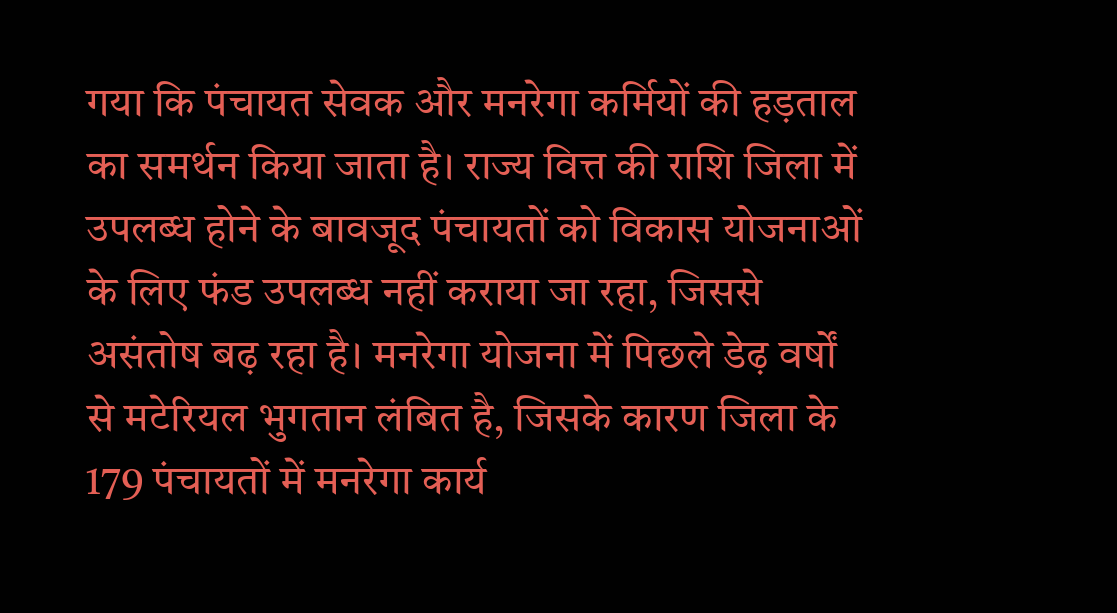गया कि पंचायत सेवक और मनरेगा कर्मियों की हड़ताल का समर्थन किया जाता है। राज्य वित्त की राशि जिला में उपलब्ध होने के बावजूद पंचायतों को विकास योजनाओं के लिए फंड उपलब्ध नहीं कराया जा रहा, जिससे असंतोष बढ़ रहा है। मनरेगा योजना में पिछले डेढ़ वर्षों से मटेरियल भुगतान लंबित है, जिसके कारण जिला के 179 पंचायतों में मनरेगा कार्य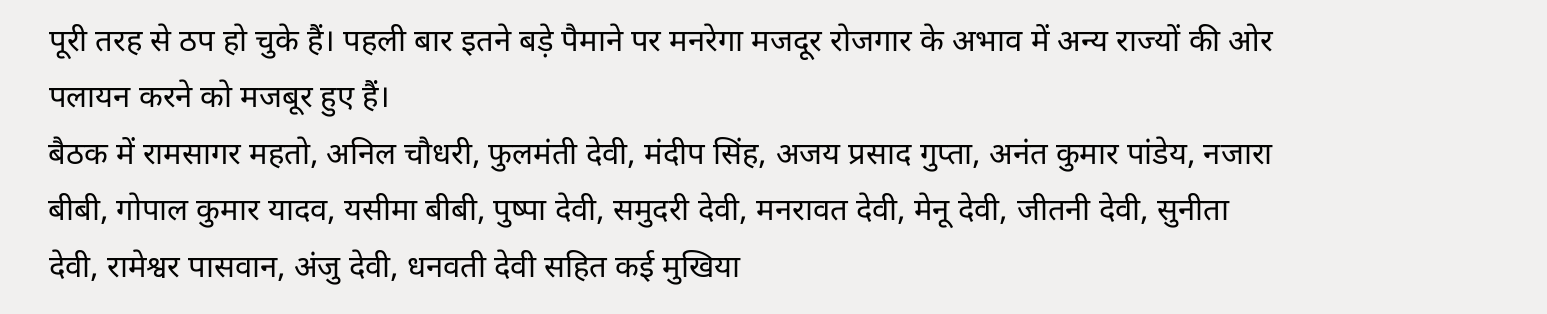पूरी तरह से ठप हो चुके हैं। पहली बार इतने बड़े पैमाने पर मनरेगा मजदूर रोजगार के अभाव में अन्य राज्यों की ओर पलायन करने को मजबूर हुए हैं।
बैठक में रामसागर महतो, अनिल चौधरी, फुलमंती देवी, मंदीप सिंह, अजय प्रसाद गुप्ता, अनंत कुमार पांडेय, नजारा बीबी, गोपाल कुमार यादव, यसीमा बीबी, पुष्पा देवी, समुदरी देवी, मनरावत देवी, मेनू देवी, जीतनी देवी, सुनीता देवी, रामेश्वर पासवान, अंजु देवी, धनवती देवी सहित कई मुखिया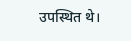उपस्थित थे।